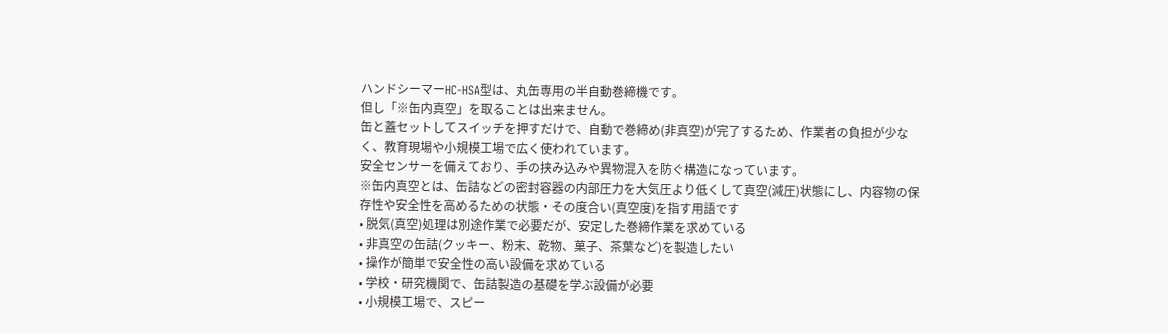ハンドシーマーHC-HSA型は、丸缶専用の半自動巻締機です。
但し「※缶内真空」を取ることは出来ません。
缶と蓋セットしてスイッチを押すだけで、自動で巻締め(非真空)が完了するため、作業者の負担が少なく、教育現場や小規模工場で広く使われています。
安全センサーを備えており、手の挟み込みや異物混入を防ぐ構造になっています。
※缶内真空とは、缶詰などの密封容器の内部圧力を大気圧より低くして真空(減圧)状態にし、内容物の保存性や安全性を高めるための状態・その度合い(真空度)を指す用語です
• 脱気(真空)処理は別途作業で必要だが、安定した巻締作業を求めている
• 非真空の缶詰(クッキー、粉末、乾物、菓子、茶葉など)を製造したい
• 操作が簡単で安全性の高い設備を求めている
• 学校・研究機関で、缶詰製造の基礎を学ぶ設備が必要
• 小規模工場で、スピー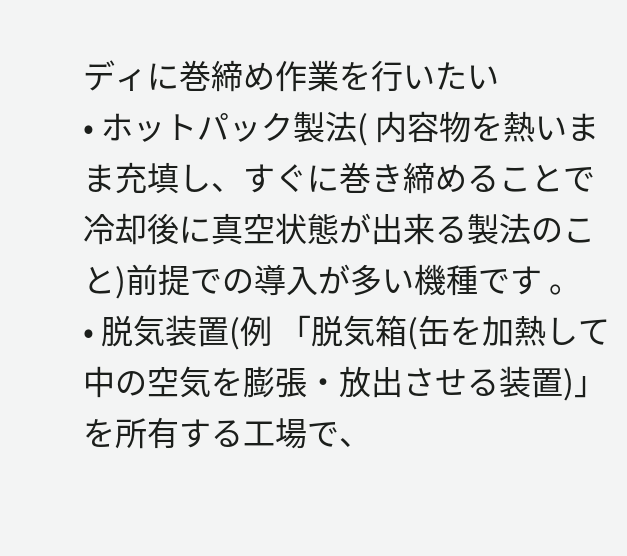ディに巻締め作業を行いたい
• ホットパック製法( 内容物を熱いまま充填し、すぐに巻き締めることで冷却後に真空状態が出来る製法のこと)前提での導入が多い機種です 。
• 脱気装置(例 「脱気箱(缶を加熱して中の空気を膨張・放出させる装置)」を所有する工場で、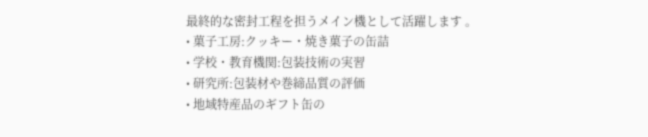最終的な密封工程を担うメイン機として活躍します 。
• 菓子工房:クッキー・焼き菓子の缶詰
• 学校・教育機関:包装技術の実習
• 研究所:包装材や巻締品質の評価
• 地域特産品のギフト缶の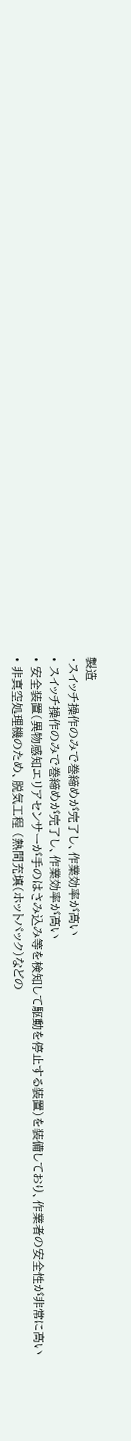製造
・スイッチ操作のみで巻締めが完了し、作業効率が高い
• スイッチ操作のみで巻締めが完了し、作業効率が高い
• 安全装置(異物感知エリアセンサーが手のはさみ込み等を検知して駆動を停止する装置)を装備しており、作業者の安全性が非常に高い
• 非真空処理機のため、脱気工程 (熱間充填(ホットパック)などの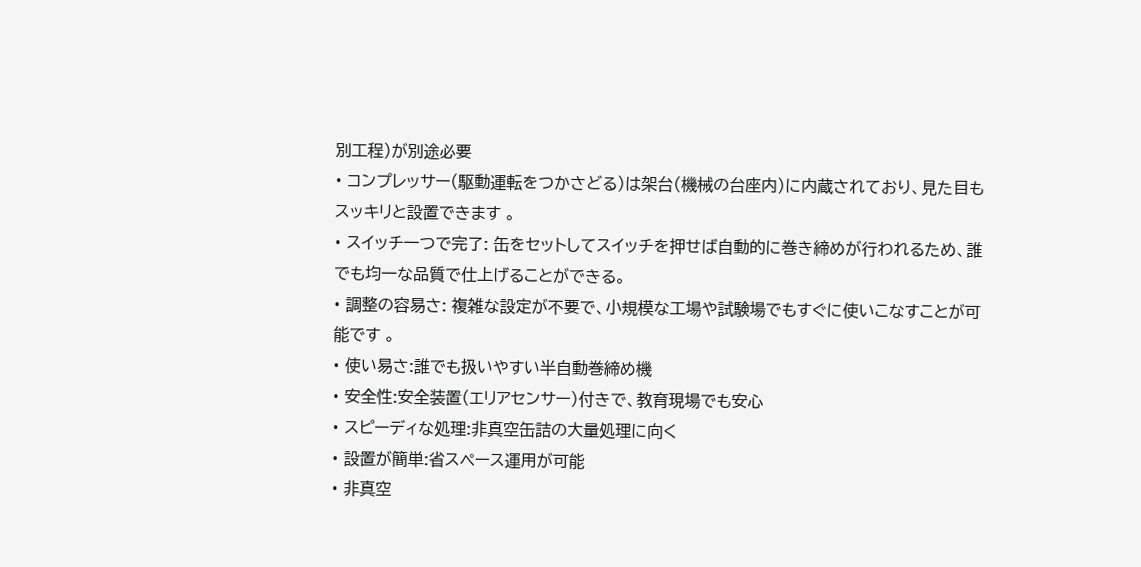別工程)が別途必要
• コンプレッサー(駆動運転をつかさどる)は架台(機械の台座内)に内蔵されており、見た目もスッキリと設置できます 。
• スイッチ一つで完了: 缶をセットしてスイッチを押せば自動的に巻き締めが行われるため、誰でも均一な品質で仕上げることができる。
• 調整の容易さ: 複雑な設定が不要で、小規模な工場や試験場でもすぐに使いこなすことが可能です 。
• 使い易さ:誰でも扱いやすい半自動巻締め機
• 安全性:安全装置(エリアセンサー)付きで、教育現場でも安心
• スピーディな処理:非真空缶詰の大量処理に向く
• 設置が簡単:省スペース運用が可能
• 非真空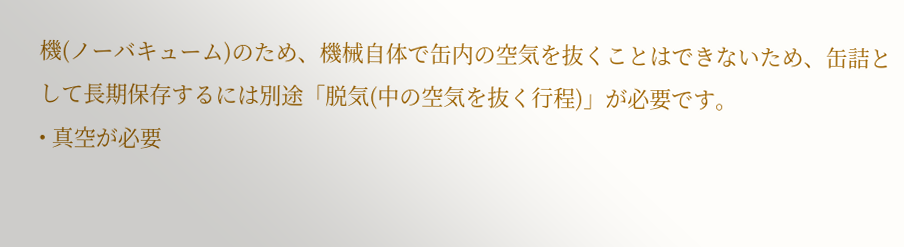機(ノーバキューム)のため、機械自体で缶内の空気を抜くことはできないため、缶詰として長期保存するには別途「脱気(中の空気を抜く行程)」が必要です。
• 真空が必要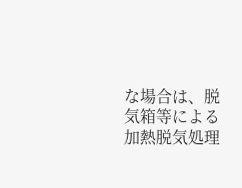な場合は、脱気箱等による加熱脱気処理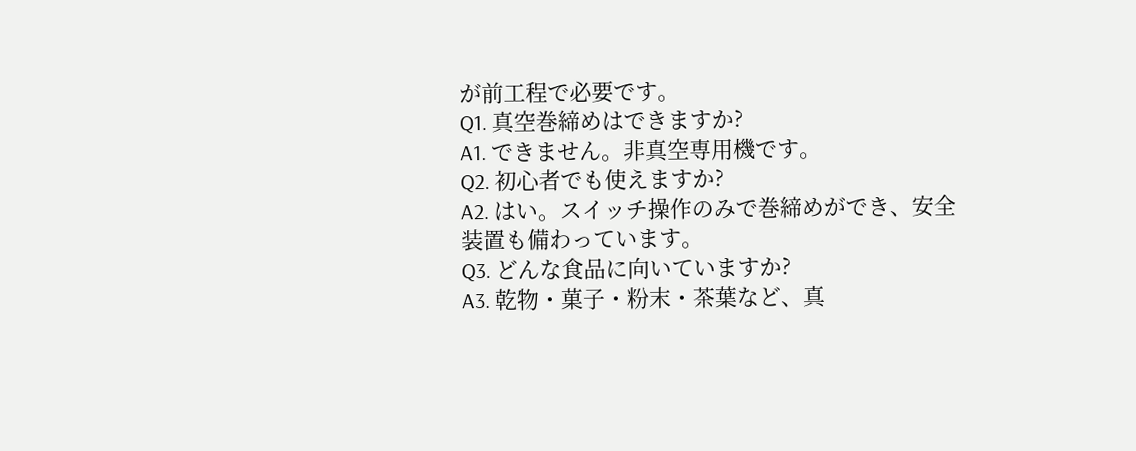が前工程で必要です。
Q1. 真空巻締めはできますか?
A1. できません。非真空専用機です。
Q2. 初心者でも使えますか?
A2. はい。スイッチ操作のみで巻締めができ、安全装置も備わっています。
Q3. どんな食品に向いていますか?
A3. 乾物・菓子・粉末・茶葉など、真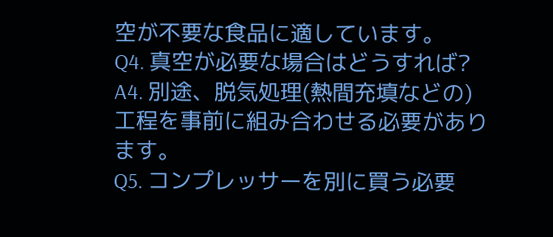空が不要な食品に適しています。
Q4. 真空が必要な場合はどうすれば?
A4. 別途、脱気処理(熱間充填などの)工程を事前に組み合わせる必要があります。
Q5. コンプレッサーを別に買う必要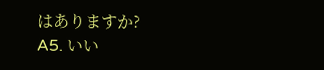はありますか?
A5. いい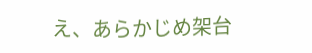え、あらかじめ架台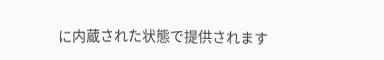に内蔵された状態で提供されます